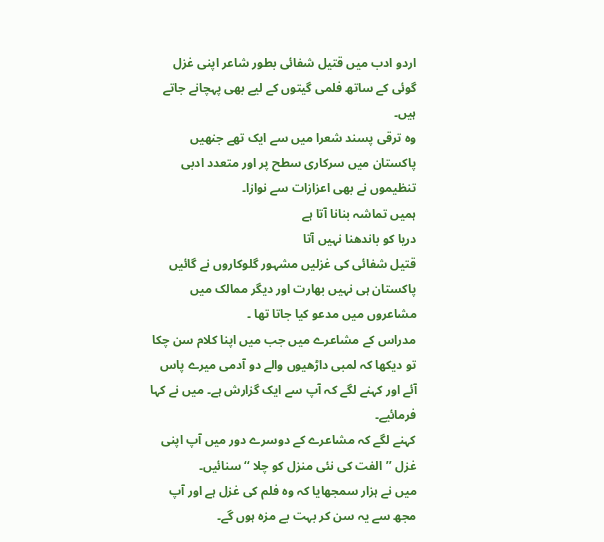اردو ادب میں قتیل شفائی بطور شاعر اپنی غزل گوئی کے ساتھ فلمی گیتوں کے لیے بھی پہچانے جاتے ہیں۔
وہ ترقی پسند شعرا میں سے ایک تھے جنھیں پاکستان میں سرکاری سطح پر اور متعدد ادبی تنظیموں نے بھی اعزازات سے نوازا۔
ہمیں تماشہ بنانا آتا ہے
دریا کو باندھنا نہیں آتا
قتیل شفائی کی غزلیں مشہور گلوکاروں نے گائیں پاکستان ہی نہیں بھارت اور دیگر ممالک میں مشاعروں میں مدعو کیا جاتا تھا ۔
مدراس کے مشاعرے میں جب میں اپنا کلام سن چکا تو دیکھا کہ لمبی داڑھیوں والے دو آدمی میرے پاس آئے اور کہنے لگے کہ آپ سے ایک گزارش ہے۔ میں نے کہا فرمائیے۔
کہنے لگے کہ مشاعرے کے دوسرے دور میں آپ اپنی غزل ’’الفت کی نئی منزل کو چلا ‘‘سنائیں۔
میں نے ہزار سمجھایا کہ وہ فلم کی غزل ہے اور آپ مجھ سے یہ سن کر بہت بے مزہ ہوں گے۔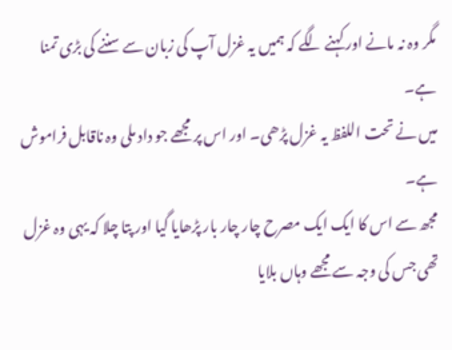مگر وہ نہ مانے اور کہنے لگے کہ ہمیں یہ غزل آپ کی زبان سے سننے کی بڑی تمنا ہے۔
میں نے تحت اللفظ یہ غزل پڑھی۔ اور اس پر مجھے جو داد ملی وہ ناقابل فراموش ہے۔
مجھ سے اس کا ایک ایک مصرح چار چار بار پڑھایا گیا اور پتا چلا کہ یہی وہ غزل تھی جس کی وجہ سے مجھے وہاں بلایا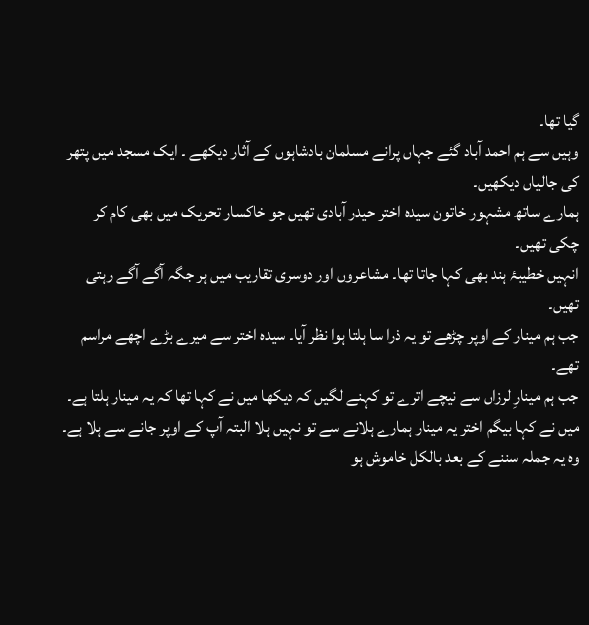گیا تھا۔
وہیں سے ہم احمد آباد گئے جہاں پرانے مسلمان بادشاہوں کے آثار دیکھے ۔ ایک مسجد میں پتھر کی جالیاں دیکھیں۔
ہمارے ساتھ مشہور خاتون سیدہ اختر حیدر آبادی تھیں جو خاکسار تحریک میں بھی کام کر چکی تھیں۔
انہیں خطیبۂ ہند بھی کہا جاتا تھا۔ مشاعروں اور دوسری تقاریب میں ہر جگہ آگے آگے رہتی تھیں۔
جب ہم مینار کے اوپر چڑھے تو یہ ذرا سا ہلتا ہوا نظر آیا۔ سیدہ اختر سے میرے بڑے اچھے مراسم تھے۔
جب ہم مینارِ لرزاں سے نیچے اترے تو کہنے لگیں کہ دیکھا میں نے کہا تھا کہ یہ مینار ہلتا ہے۔
میں نے کہا بیگم اختر یہ مینار ہمارے ہلانے سے تو نہیں ہلا البتہ آپ کے اوپر جانے سے ہلا ہے۔
وہ یہ جملہ سننے کے بعد بالکل خاموش ہو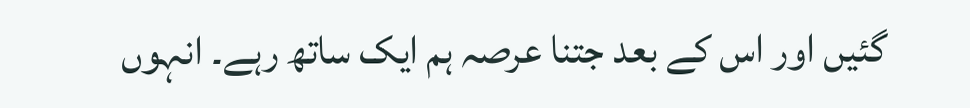گئیں اور اس کے بعد جتنا عرصہ ہم ایک ساتھ رہے۔ انہوں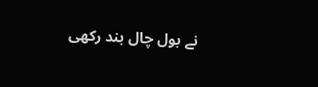نے بول چال بند رکھی